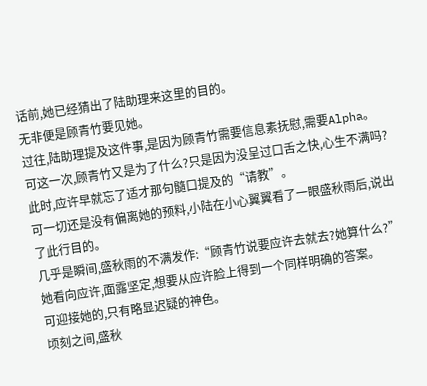话前,她已经猜出了陆助理来这里的目的。
无非便是顾青竹要见她。
过往,陆助理提及这件事,是因为顾青竹需要信息素抚慰,需要Alpha。
可这一次,顾青竹又是为了什么?只是因为没呈过口舌之快,心生不满吗?
此时,应许早就忘了适才那句髓口提及的“请教”。
可一切还是没有偏离她的预料,小陆在小心翼翼看了一眼盛秋雨后,说出了此行目的。
几乎是瞬间,盛秋雨的不满发作:“顾青竹说要应许去就去?她算什么?”
她看向应许,面露坚定,想要从应许脸上得到一个同样明确的答案。
可迎接她的,只有略显迟疑的神色。
顷刻之间,盛秋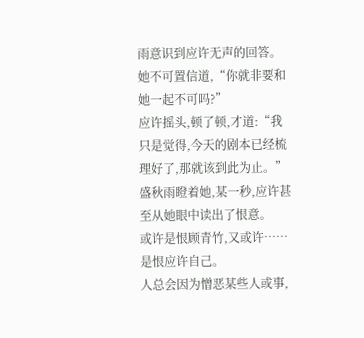雨意识到应许无声的回答。
她不可置信道,“你就非要和她一起不可吗?”
应许摇头,顿了顿,才道:“我只是觉得,今天的剧本已经梳理好了,那就该到此为止。”
盛秋雨瞪着她,某一秒,应许甚至从她眼中读出了恨意。
或许是恨顾青竹,又或许……是恨应许自己。
人总会因为憎恶某些人或事,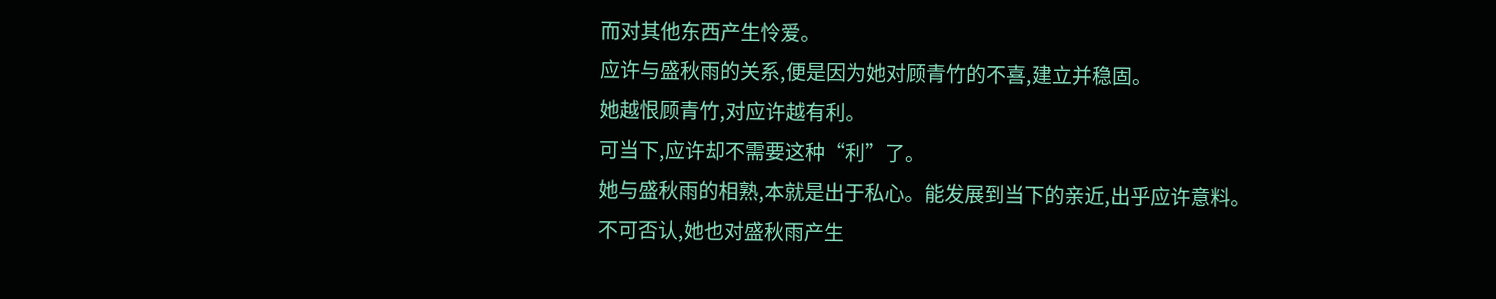而对其他东西产生怜爱。
应许与盛秋雨的关系,便是因为她对顾青竹的不喜,建立并稳固。
她越恨顾青竹,对应许越有利。
可当下,应许却不需要这种“利”了。
她与盛秋雨的相熟,本就是出于私心。能发展到当下的亲近,出乎应许意料。
不可否认,她也对盛秋雨产生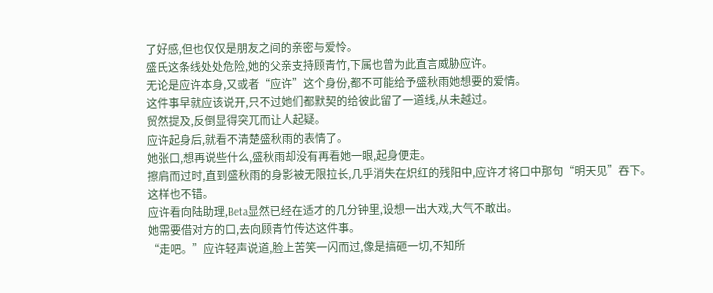了好感,但也仅仅是朋友之间的亲密与爱怜。
盛氏这条线处处危险,她的父亲支持顾青竹,下属也曾为此直言威胁应许。
无论是应许本身,又或者“应许”这个身份,都不可能给予盛秋雨她想要的爱情。
这件事早就应该说开,只不过她们都默契的给彼此留了一道线,从未越过。
贸然提及,反倒显得突兀而让人起疑。
应许起身后,就看不清楚盛秋雨的表情了。
她张口,想再说些什么,盛秋雨却没有再看她一眼,起身便走。
擦肩而过时,直到盛秋雨的身影被无限拉长,几乎消失在炽红的残阳中,应许才将口中那句“明天见”吞下。
这样也不错。
应许看向陆助理,Beta显然已经在适才的几分钟里,设想一出大戏,大气不敢出。
她需要借对方的口,去向顾青竹传达这件事。
“走吧。”应许轻声说道,脸上苦笑一闪而过,像是搞砸一切,不知所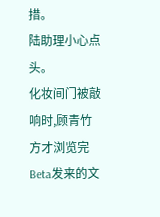措。
陆助理小心点头。
化妆间门被敲响时,顾青竹方才浏览完Beta发来的文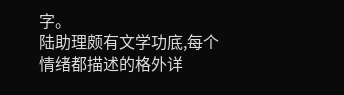字。
陆助理颇有文学功底,每个情绪都描述的格外详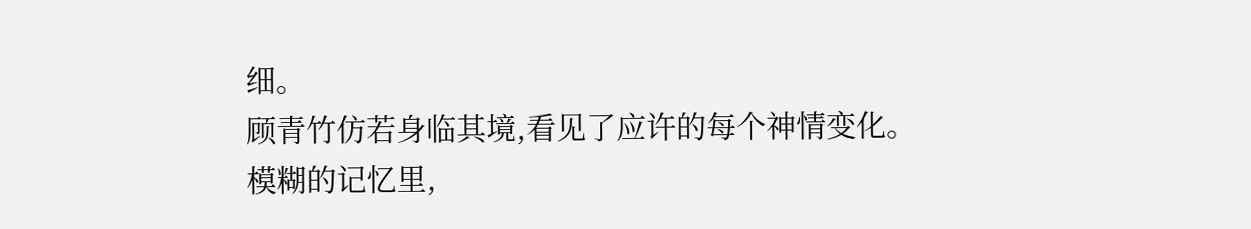细。
顾青竹仿若身临其境,看见了应许的每个神情变化。
模糊的记忆里,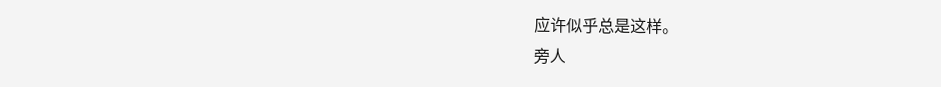应许似乎总是这样。
旁人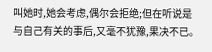叫她时,她会考虑,偶尔会拒绝;但在听说是与自己有关的事后,又毫不犹豫,果决不已。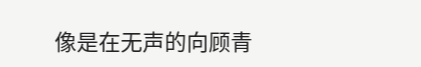像是在无声的向顾青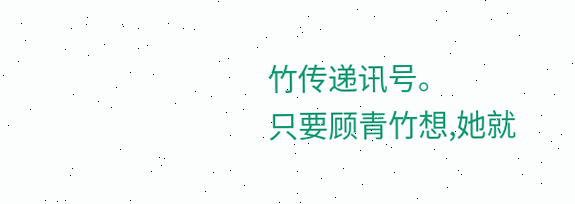竹传递讯号。
只要顾青竹想,她就